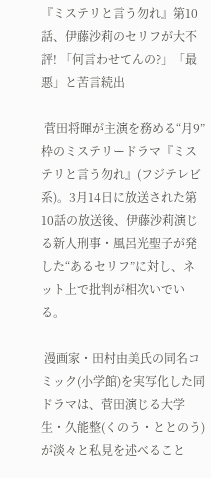『ミステリと言う勿れ』第10話、伊藤沙莉のセリフが大不評! 「何言わせてんの?」「最悪」と苦言続出

 菅田将暉が主演を務める“月9”枠のミステリードラマ『ミステリと言う勿れ』(フジテレビ系)。3月14日に放送された第10話の放送後、伊藤沙莉演じる新人刑事・風呂光聖子が発した“あるセリフ”に対し、ネット上で批判が相次いでいる。

 漫画家・田村由美氏の同名コミック(小学館)を実写化した同ドラマは、菅田演じる大学生・久能整(くのう・ととのう)が淡々と私見を述べること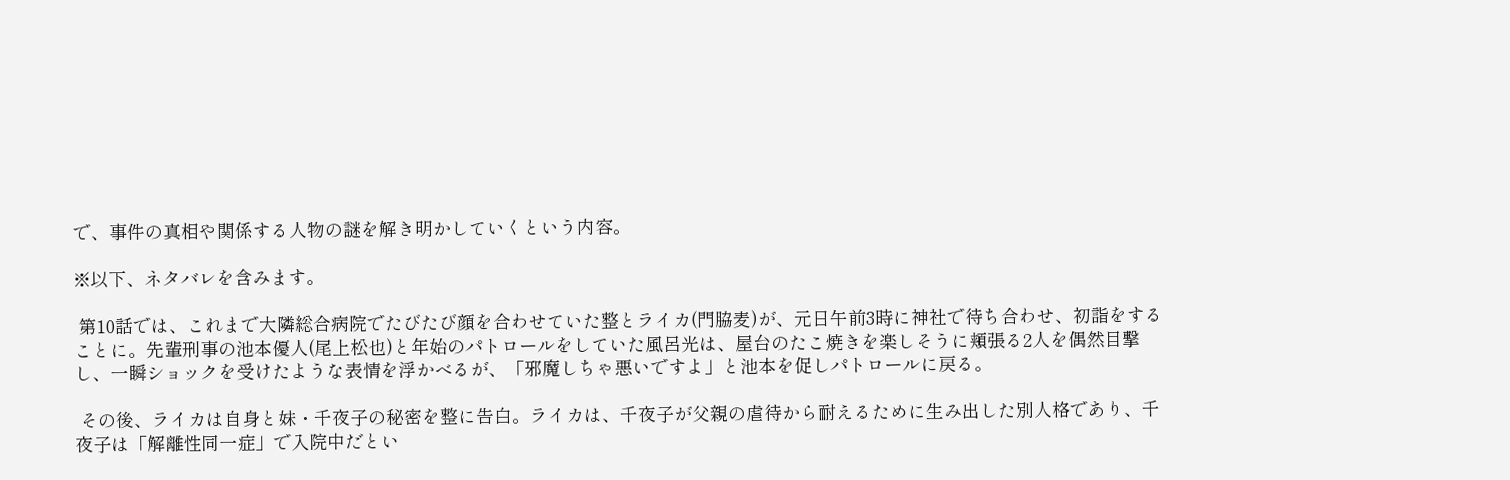で、事件の真相や関係する人物の謎を解き明かしていくという内容。

※以下、ネタバレを含みます。

 第10話では、これまで大隣総合病院でたびたび顔を合わせていた整とライカ(門脇麦)が、元日午前3時に神社で待ち合わせ、初詣をすることに。先輩刑事の池本優人(尾上松也)と年始のパトロールをしていた風呂光は、屋台のたこ焼きを楽しそうに頬張る2人を偶然目撃し、一瞬ショックを受けたような表情を浮かべるが、「邪魔しちゃ悪いですよ」と池本を促しパトロールに戻る。

 その後、ライカは自身と妹・千夜子の秘密を整に告白。ライカは、千夜子が父親の虐待から耐えるために生み出した別人格であり、千夜子は「解離性同一症」で入院中だとい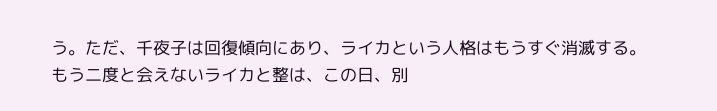う。ただ、千夜子は回復傾向にあり、ライカという人格はもうすぐ消滅する。もう二度と会えないライカと整は、この日、別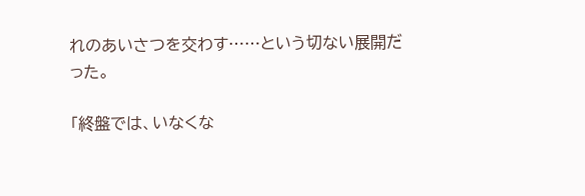れのあいさつを交わす……という切ない展開だった。

「終盤では、いなくな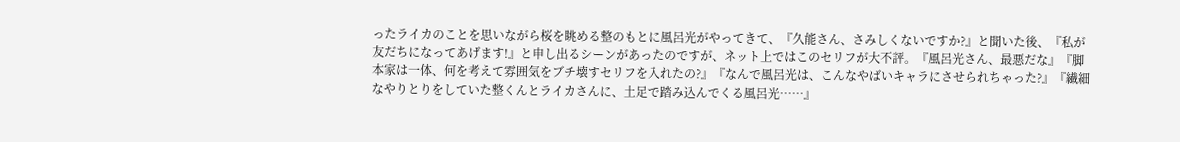ったライカのことを思いながら桜を眺める整のもとに風呂光がやってきて、『久能さん、さみしくないですか?』と聞いた後、『私が友だちになってあげます!』と申し出るシーンがあったのですが、ネット上ではこのセリフが大不評。『風呂光さん、最悪だな』『脚本家は一体、何を考えて雰囲気をブチ壊すセリフを入れたの?』『なんで風呂光は、こんなやばいキャラにさせられちゃった?』『繊細なやりとりをしていた整くんとライカさんに、土足で踏み込んでくる風呂光……』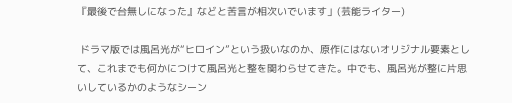『最後で台無しになった』などと苦言が相次いでいます」(芸能ライター)

 ドラマ版では風呂光が“ヒロイン”という扱いなのか、原作にはないオリジナル要素として、これまでも何かにつけて風呂光と整を関わらせてきた。中でも、風呂光が整に片思いしているかのようなシーン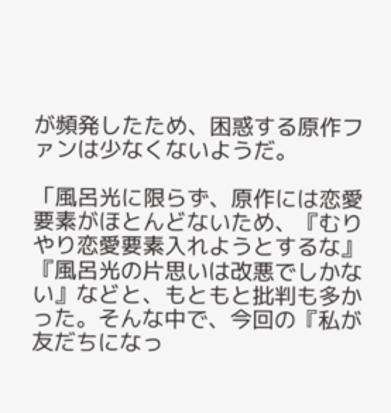が頻発したため、困惑する原作ファンは少なくないようだ。

「風呂光に限らず、原作には恋愛要素がほとんどないため、『むりやり恋愛要素入れようとするな』『風呂光の片思いは改悪でしかない』などと、もともと批判も多かった。そんな中で、今回の『私が友だちになっ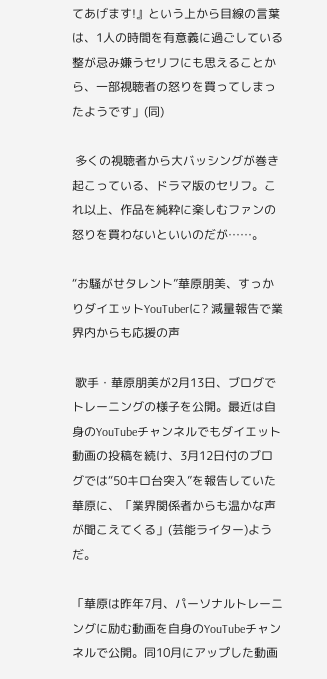てあげます!』という上から目線の言葉は、1人の時間を有意義に過ごしている整が忌み嫌うセリフにも思えることから、一部視聴者の怒りを買ってしまったようです」(同)

 多くの視聴者から大バッシングが巻き起こっている、ドラマ版のセリフ。これ以上、作品を純粋に楽しむファンの怒りを買わないといいのだが……。

“お騒がせタレント”華原朋美、すっかりダイエットYouTuberに? 減量報告で業界内からも応援の声

 歌手・華原朋美が2月13日、ブログでトレーニングの様子を公開。最近は自身のYouTubeチャンネルでもダイエット動画の投稿を続け、3月12日付のブログでは“50キロ台突入”を報告していた華原に、「業界関係者からも温かな声が聞こえてくる」(芸能ライター)ようだ。

「華原は昨年7月、パーソナルトレーニングに励む動画を自身のYouTubeチャンネルで公開。同10月にアップした動画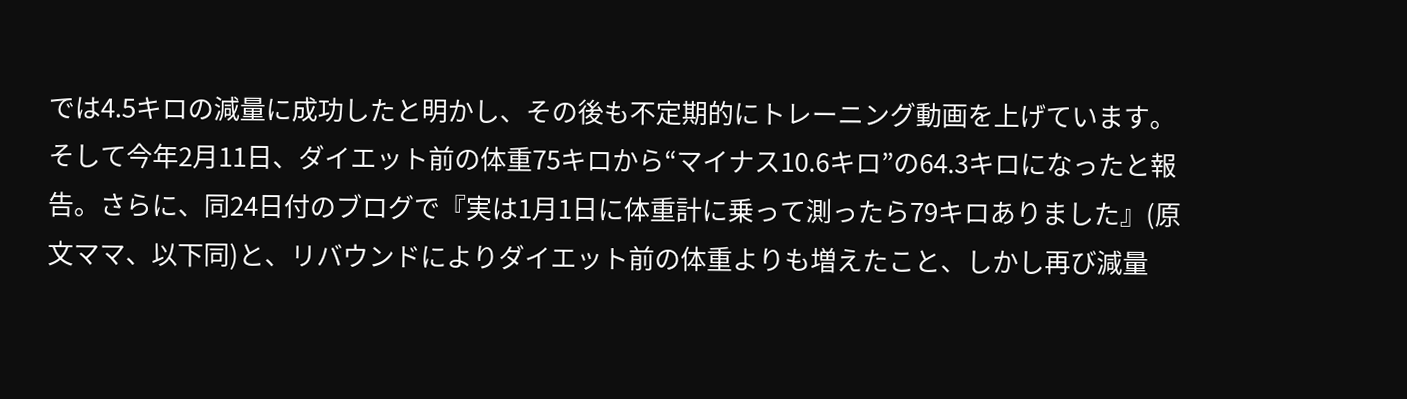では4.5キロの減量に成功したと明かし、その後も不定期的にトレーニング動画を上げています。そして今年2月11日、ダイエット前の体重75キロから“マイナス10.6キロ”の64.3キロになったと報告。さらに、同24日付のブログで『実は1月1日に体重計に乗って測ったら79キロありました』(原文ママ、以下同)と、リバウンドによりダイエット前の体重よりも増えたこと、しかし再び減量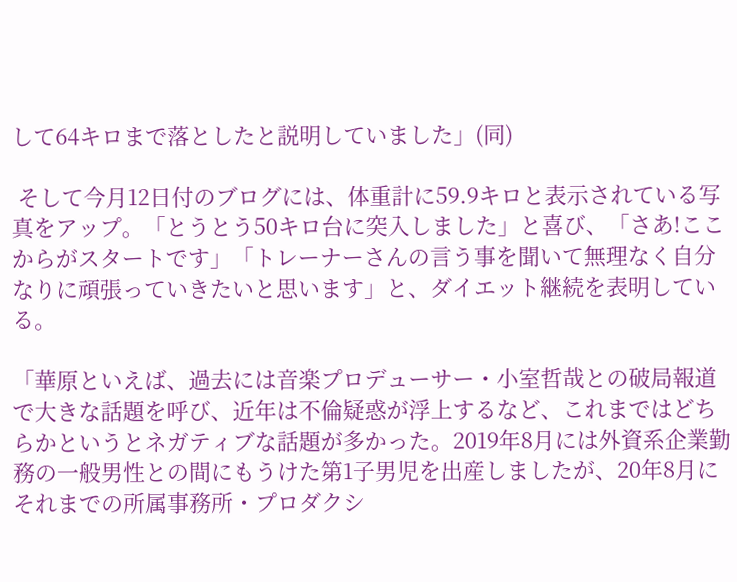して64キロまで落としたと説明していました」(同)

 そして今月12日付のブログには、体重計に59.9キロと表示されている写真をアップ。「とうとう50キロ台に突入しました」と喜び、「さあ!ここからがスタートです」「トレーナーさんの言う事を聞いて無理なく自分なりに頑張っていきたいと思います」と、ダイエット継続を表明している。

「華原といえば、過去には音楽プロデューサー・小室哲哉との破局報道で大きな話題を呼び、近年は不倫疑惑が浮上するなど、これまではどちらかというとネガティブな話題が多かった。2019年8月には外資系企業勤務の一般男性との間にもうけた第1子男児を出産しましたが、20年8月にそれまでの所属事務所・プロダクシ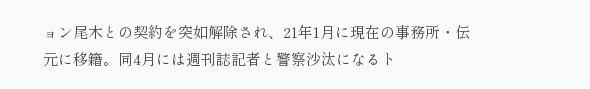ョン尾木との契約を突如解除され、21年1月に現在の事務所・伝元に移籍。同4月には週刊誌記者と警察沙汰になるト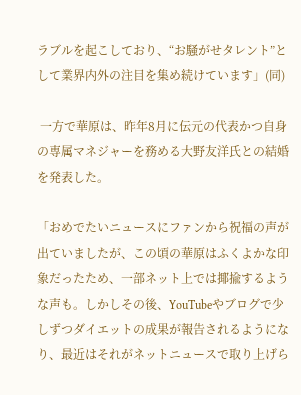ラブルを起こしており、“お騒がせタレント”として業界内外の注目を集め続けています」(同)

 一方で華原は、昨年8月に伝元の代表かつ自身の専属マネジャーを務める大野友洋氏との結婚を発表した。

「おめでたいニュースにファンから祝福の声が出ていましたが、この頃の華原はふくよかな印象だったため、一部ネット上では揶揄するような声も。しかしその後、YouTubeやブログで少しずつダイエットの成果が報告されるようになり、最近はそれがネットニュースで取り上げら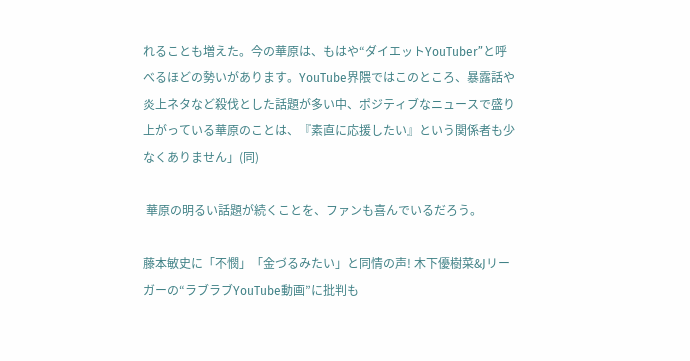れることも増えた。今の華原は、もはや“ダイエットYouTuber”と呼べるほどの勢いがあります。YouTube界隈ではこのところ、暴露話や炎上ネタなど殺伐とした話題が多い中、ポジティブなニュースで盛り上がっている華原のことは、『素直に応援したい』という関係者も少なくありません」(同)

 華原の明るい話題が続くことを、ファンも喜んでいるだろう。

藤本敏史に「不憫」「金づるみたい」と同情の声! 木下優樹菜&Jリーガーの“ラブラブYouTube動画”に批判も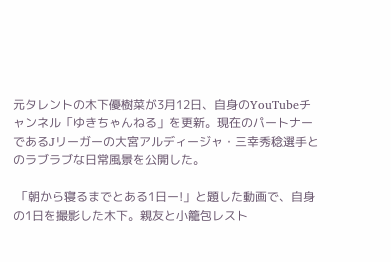元タレントの木下優樹菜が3月12日、自身のYouTubeチャンネル「ゆきちゃんねる」を更新。現在のパートナーであるJリーガーの大宮アルディージャ・三幸秀稔選手とのラブラブな日常風景を公開した。

 「朝から寝るまでとある1日ー!」と題した動画で、自身の1日を撮影した木下。親友と小籠包レスト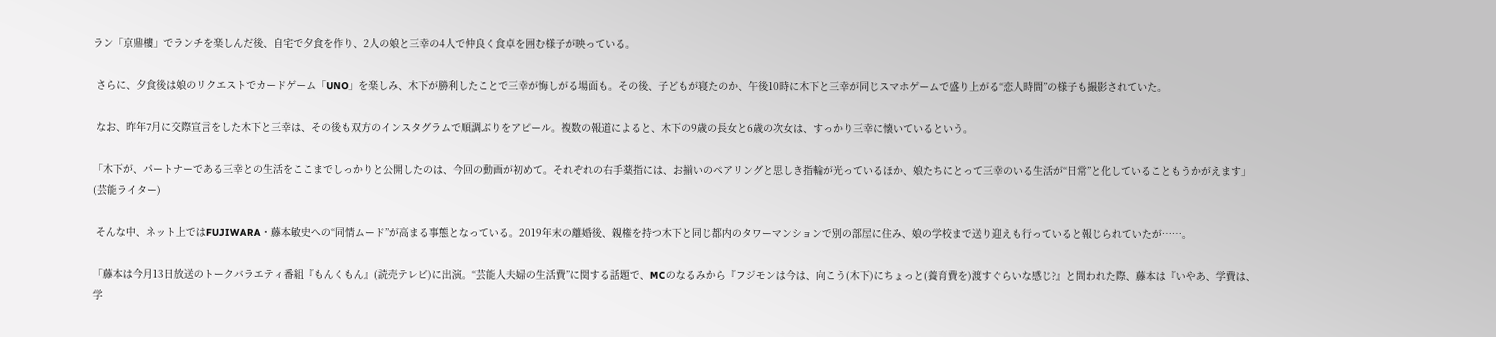ラン「京鼎樓」でランチを楽しんだ後、自宅で夕食を作り、2人の娘と三幸の4人で仲良く食卓を囲む様子が映っている。

 さらに、夕食後は娘のリクエストでカードゲーム「UNO」を楽しみ、木下が勝利したことで三幸が悔しがる場面も。その後、子どもが寝たのか、午後10時に木下と三幸が同じスマホゲームで盛り上がる“恋人時間”の様子も撮影されていた。

 なお、昨年7月に交際宣言をした木下と三幸は、その後も双方のインスタグラムで順調ぶりをアピール。複数の報道によると、木下の9歳の長女と6歳の次女は、すっかり三幸に懐いているという。

「木下が、パートナーである三幸との生活をここまでしっかりと公開したのは、今回の動画が初めて。それぞれの右手薬指には、お揃いのペアリングと思しき指輪が光っているほか、娘たちにとって三幸のいる生活が“日常”と化していることもうかがえます」(芸能ライター)

 そんな中、ネット上ではFUJIWARA・藤本敏史への“同情ムード”が高まる事態となっている。2019年末の離婚後、親権を持つ木下と同じ都内のタワーマンションで別の部屋に住み、娘の学校まで送り迎えも行っていると報じられていたが……。

「藤本は今月13日放送のトークバラエティ番組『もんくもん』(読売テレビ)に出演。“芸能人夫婦の生活費”に関する話題で、MCのなるみから『フジモンは今は、向こう(木下)にちょっと(養育費を)渡すぐらいな感じ?』と問われた際、藤本は『いやあ、学費は、学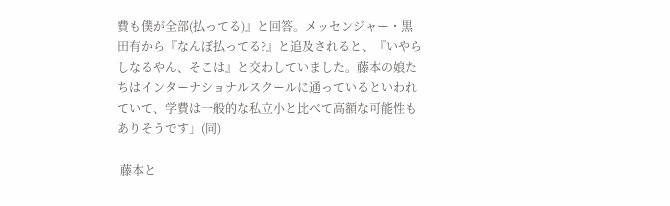費も僕が全部(払ってる)』と回答。メッセンジャー・黒田有から『なんぼ払ってる?』と追及されると、『いやらしなるやん、そこは』と交わしていました。藤本の娘たちはインターナショナルスクールに通っているといわれていて、学費は一般的な私立小と比べて高額な可能性もありそうです」(同)

 藤本と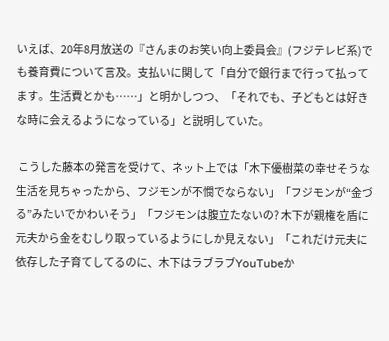いえば、20年8月放送の『さんまのお笑い向上委員会』(フジテレビ系)でも養育費について言及。支払いに関して「自分で銀行まで行って払ってます。生活費とかも……」と明かしつつ、「それでも、子どもとは好きな時に会えるようになっている」と説明していた。

 こうした藤本の発言を受けて、ネット上では「木下優樹菜の幸せそうな生活を見ちゃったから、フジモンが不憫でならない」「フジモンが“金づる”みたいでかわいそう」「フジモンは腹立たないの? 木下が親権を盾に元夫から金をむしり取っているようにしか見えない」「これだけ元夫に依存した子育てしてるのに、木下はラブラブYouTubeか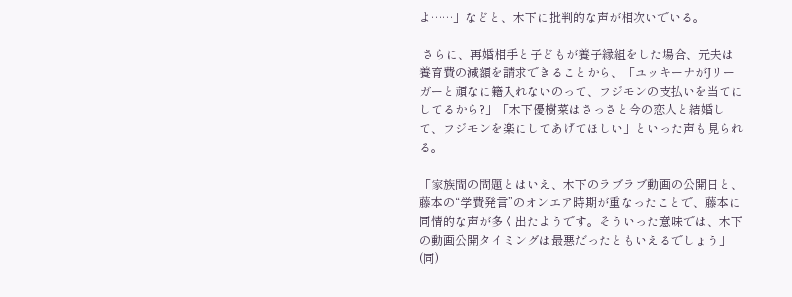よ……」などと、木下に批判的な声が相次いでいる。

 さらに、再婚相手と子どもが養子縁組をした場合、元夫は養育費の減額を請求できることから、「ユッキーナがJリーガーと頑なに籍入れないのって、フジモンの支払いを当てにしてるから?」「木下優樹菜はさっさと今の恋人と結婚して、フジモンを楽にしてあげてほしい」といった声も見られる。

「家族間の問題とはいえ、木下のラブラブ動画の公開日と、藤本の“学費発言”のオンエア時期が重なったことで、藤本に同情的な声が多く出たようです。そういった意味では、木下の動画公開タイミングは最悪だったともいえるでしょう」(同)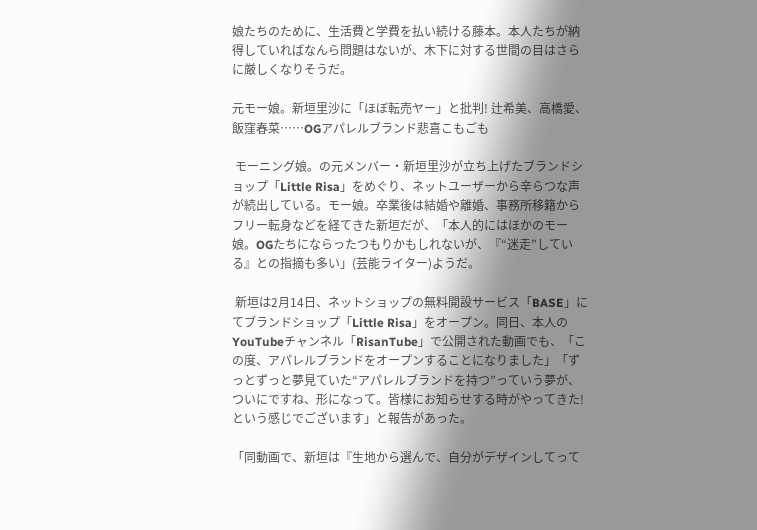娘たちのために、生活費と学費を払い続ける藤本。本人たちが納得していればなんら問題はないが、木下に対する世間の目はさらに厳しくなりそうだ。

元モー娘。新垣里沙に「ほぼ転売ヤー」と批判! 辻希美、高橋愛、飯窪春菜……OGアパレルブランド悲喜こもごも

 モーニング娘。の元メンバー・新垣里沙が立ち上げたブランドショップ「Little Risa」をめぐり、ネットユーザーから辛らつな声が続出している。モー娘。卒業後は結婚や離婚、事務所移籍からフリー転身などを経てきた新垣だが、「本人的にはほかのモー娘。OGたちにならったつもりかもしれないが、『“迷走”している』との指摘も多い」(芸能ライター)ようだ。

 新垣は2月14日、ネットショップの無料開設サービス「BASE」にてブランドショップ「Little Risa」をオープン。同日、本人のYouTubeチャンネル「RisanTube」で公開された動画でも、「この度、アパレルブランドをオープンすることになりました」「ずっとずっと夢見ていた“アパレルブランドを持つ”っていう夢が、ついにですね、形になって。皆様にお知らせする時がやってきた! という感じでございます」と報告があった。

「同動画で、新垣は『生地から選んで、自分がデザインしてって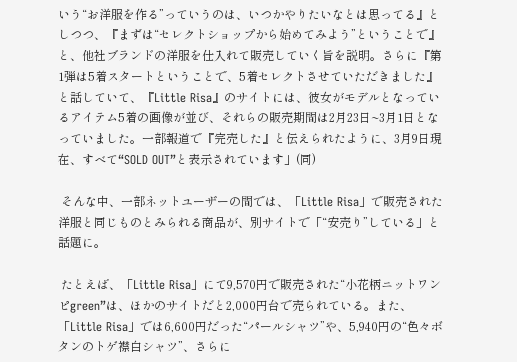いう“お洋服を作る”っていうのは、いつかやりたいなとは思ってる』としつつ、『まずは“セレクトショップから始めてみよう”ということで』と、他社ブランドの洋服を仕入れて販売していく旨を説明。さらに『第1弾は5着スタートということで、5着セレクトさせていただきました』と話していて、『Little Risa』のサイトには、彼女がモデルとなっているアイテム5着の画像が並び、それらの販売期間は2月23日~3月1日となっていました。一部報道で『完売した』と伝えられたように、3月9日現在、すべて“SOLD OUT”と表示されています」(同)

 そんな中、一部ネットユーザーの間では、「Little Risa」で販売された洋服と同じものとみられる商品が、別サイトで「“安売り”している」と話題に。

 たとえば、「Little Risa」にて9,570円で販売された“小花柄ニットワンピgreen”は、ほかのサイトだと2,000円台で売られている。また、「Little Risa」では6,600円だった“パールシャツ”や、5,940円の“色々ボタンのトゲ襟白シャツ”、さらに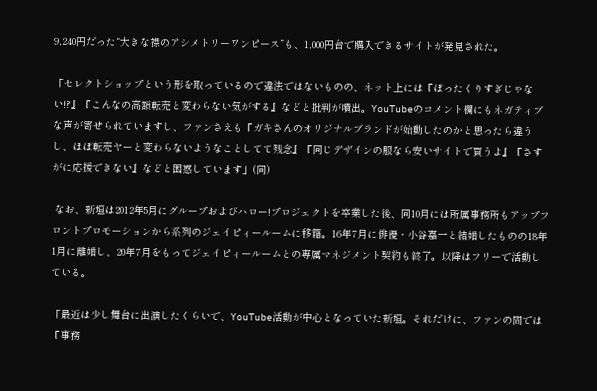9,240円だった“大きな襟のアシメトリーワンピース”も、1,000円台で購入できるサイトが発見された。

「セレクトショップという形を取っているので違法ではないものの、ネット上には『ぼったくりすぎじゃない!?』『こんなの高額転売と変わらない気がする』などと批判が噴出。YouTubeのコメント欄にもネガティブな声が寄せられていますし、ファンさえも『ガキさんのオリジナルブランドが始動したのかと思ったら違うし、ほぼ転売ヤーと変わらないようなことしてて残念』『同じデザインの服なら安いサイトで買うよ』『さすがに応援できない』などと困惑しています」(同)

 なお、新垣は2012年5月にグループおよびハロー!プロジェクトを卒業した後、同10月には所属事務所もアップフロントプロモーションから系列のジェイピィールームに移籍。16年7月に俳優・小谷嘉一と結婚したものの18年1月に離婚し、20年7月をもってジェイピィールームとの専属マネジメント契約も終了。以降はフリーで活動している。

「最近は少し舞台に出演したくらいで、YouTube活動が中心となっていた新垣。それだけに、ファンの間では『事務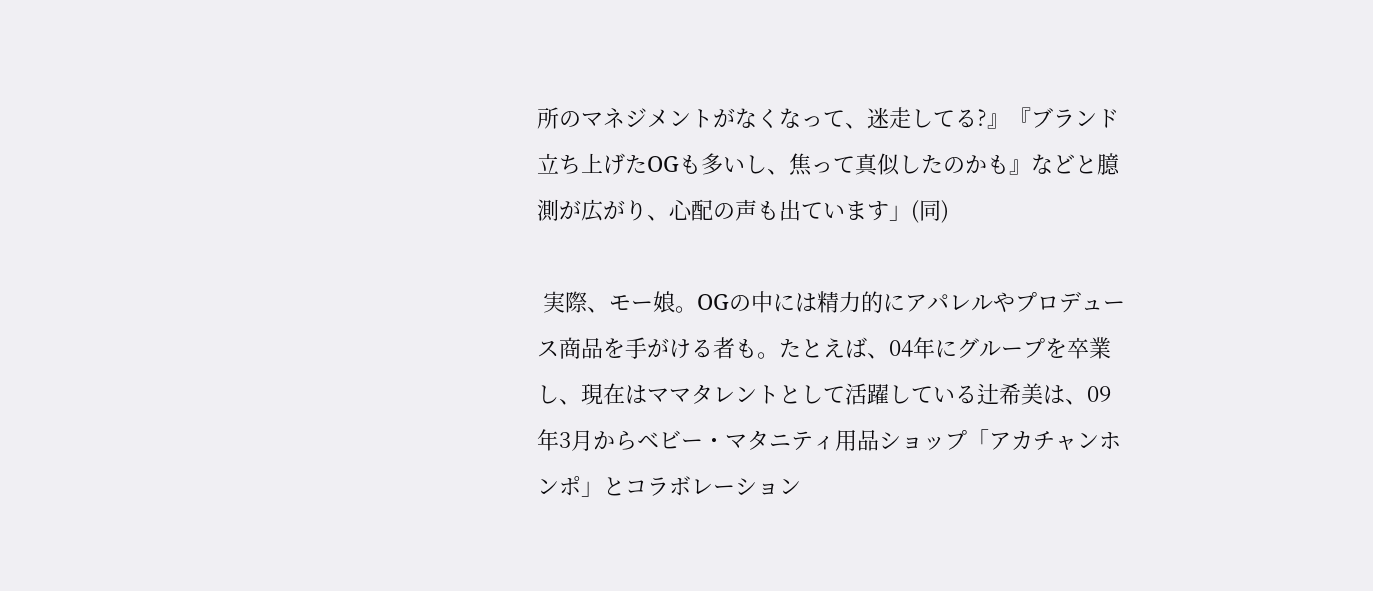所のマネジメントがなくなって、迷走してる?』『ブランド立ち上げたOGも多いし、焦って真似したのかも』などと臆測が広がり、心配の声も出ています」(同)

 実際、モー娘。OGの中には精力的にアパレルやプロデュース商品を手がける者も。たとえば、04年にグループを卒業し、現在はママタレントとして活躍している辻希美は、09年3月からベビー・マタニティ用品ショップ「アカチャンホンポ」とコラボレーション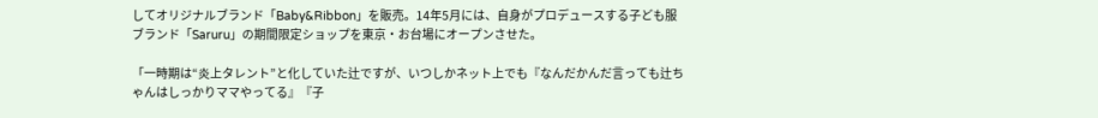してオリジナルブランド「Baby&Ribbon」を販売。14年5月には、自身がプロデュースする子ども服ブランド「Saruru」の期間限定ショップを東京・お台場にオープンさせた。

「一時期は“炎上タレント”と化していた辻ですが、いつしかネット上でも『なんだかんだ言っても辻ちゃんはしっかりママやってる』『子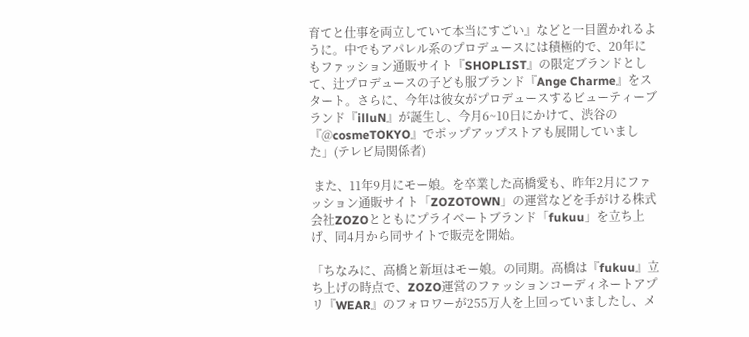育てと仕事を両立していて本当にすごい』などと一目置かれるように。中でもアパレル系のプロデュースには積極的で、20年にもファッション通販サイト『SHOPLIST』の限定ブランドとして、辻プロデュースの子ども服ブランド『Ange Charme』をスタート。さらに、今年は彼女がプロデュースするビューティーブランド『illuN』が誕生し、今月6~10日にかけて、渋谷の『@cosmeTOKYO』でポップアップストアも展開していました」(テレビ局関係者)

 また、11年9月にモー娘。を卒業した高橋愛も、昨年2月にファッション通販サイト「ZOZOTOWN」の運営などを手がける株式会社ZOZOとともにプライベートブランド「fukuu」を立ち上げ、同4月から同サイトで販売を開始。

「ちなみに、高橋と新垣はモー娘。の同期。高橋は『fukuu』立ち上げの時点で、ZOZO運営のファッションコーディネートアプリ『WEAR』のフォロワーが255万人を上回っていましたし、メ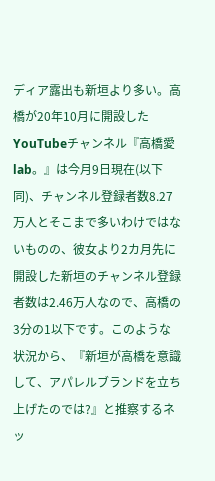ディア露出も新垣より多い。高橋が20年10月に開設したYouTubeチャンネル『高橋愛lab。』は今月9日現在(以下同)、チャンネル登録者数8.27万人とそこまで多いわけではないものの、彼女より2カ月先に開設した新垣のチャンネル登録者数は2.46万人なので、高橋の3分の1以下です。このような状況から、『新垣が高橋を意識して、アパレルブランドを立ち上げたのでは?』と推察するネッ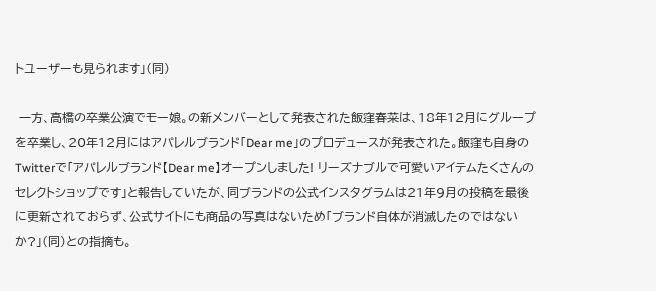トユーザーも見られます」(同)

 一方、高橋の卒業公演でモー娘。の新メンバーとして発表された飯窪春菜は、18年12月にグループを卒業し、20年12月にはアパレルブランド「Dear me」のプロデュースが発表された。飯窪も自身のTwitterで「アパレルブランド【Dear me】オープンしました! リーズナブルで可愛いアイテムたくさんのセレクトショップです」と報告していたが、同ブランドの公式インスタグラムは21年9月の投稿を最後に更新されておらず、公式サイトにも商品の写真はないため「ブランド自体が消滅したのではないか?」(同)との指摘も。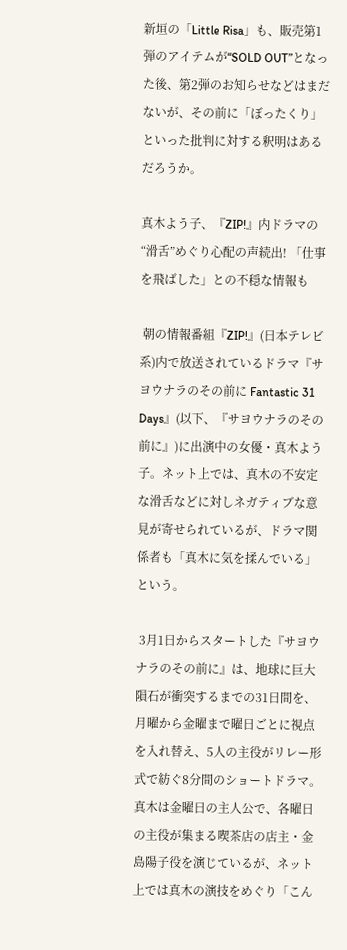新垣の「Little Risa」も、販売第1弾のアイテムが“SOLD OUT”となった後、第2弾のお知らせなどはまだないが、その前に「ぼったくり」といった批判に対する釈明はあるだろうか。

真木よう子、『ZIP!』内ドラマの“滑舌”めぐり心配の声続出! 「仕事を飛ばした」との不穏な情報も

 朝の情報番組『ZIP!』(日本テレビ系)内で放送されているドラマ『サヨウナラのその前に Fantastic 31 Days』(以下、『サヨウナラのその前に』)に出演中の女優・真木よう子。ネット上では、真木の不安定な滑舌などに対しネガティブな意見が寄せられているが、ドラマ関係者も「真木に気を揉んでいる」という。

 3月1日からスタートした『サヨウナラのその前に』は、地球に巨大隕石が衝突するまでの31日間を、月曜から金曜まで曜日ごとに視点を入れ替え、5人の主役がリレー形式で紡ぐ8分間のショートドラマ。真木は金曜日の主人公で、各曜日の主役が集まる喫茶店の店主・金島陽子役を演じているが、ネット上では真木の演技をめぐり「こん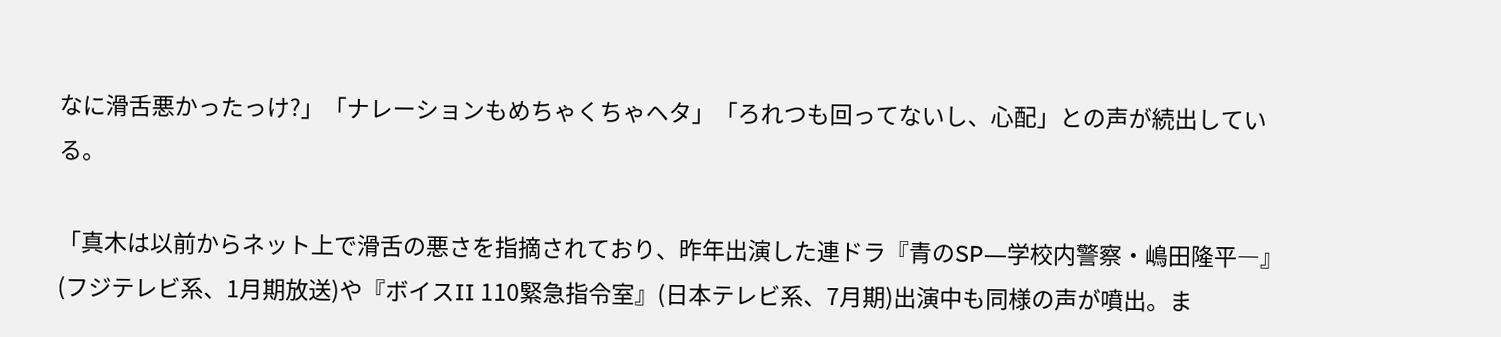なに滑舌悪かったっけ?」「ナレーションもめちゃくちゃヘタ」「ろれつも回ってないし、心配」との声が続出している。

「真木は以前からネット上で滑舌の悪さを指摘されており、昨年出演した連ドラ『青のSP―学校内警察・嶋田隆平―』(フジテレビ系、1月期放送)や『ボイスII 110緊急指令室』(日本テレビ系、7月期)出演中も同様の声が噴出。ま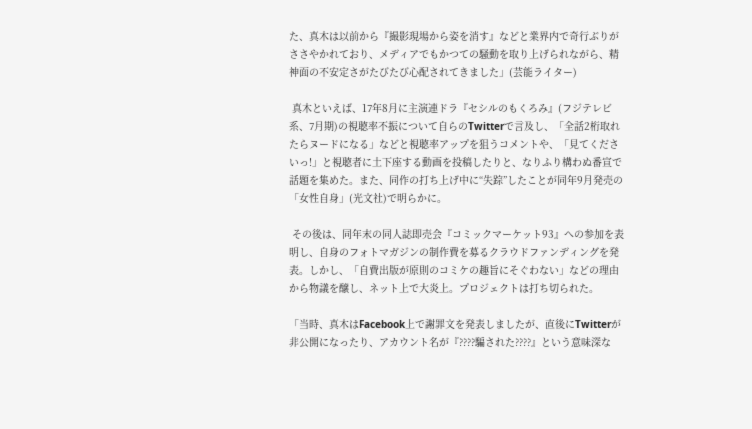た、真木は以前から『撮影現場から姿を消す』などと業界内で奇行ぶりがささやかれており、メディアでもかつての騒動を取り上げられながら、精神面の不安定さがたびたび心配されてきました」(芸能ライター)

 真木といえば、17年8月に主演連ドラ『セシルのもくろみ』(フジテレビ系、7月期)の視聴率不振について自らのTwitterで言及し、「全話2桁取れたらヌードになる」などと視聴率アップを狙うコメントや、「見てくださいっ!」と視聴者に土下座する動画を投稿したりと、なりふり構わぬ番宣で話題を集めた。また、同作の打ち上げ中に“失踪”したことが同年9月発売の「女性自身」(光文社)で明らかに。

 その後は、同年末の同人誌即売会『コミックマーケット93』への参加を表明し、自身のフォトマガジンの制作費を募るクラウドファンディングを発表。しかし、「自費出版が原則のコミケの趣旨にそぐわない」などの理由から物議を醸し、ネット上で大炎上。プロジェクトは打ち切られた。

「当時、真木はFacebook上で謝罪文を発表しましたが、直後にTwitterが非公開になったり、アカウント名が『????騙された????』という意味深な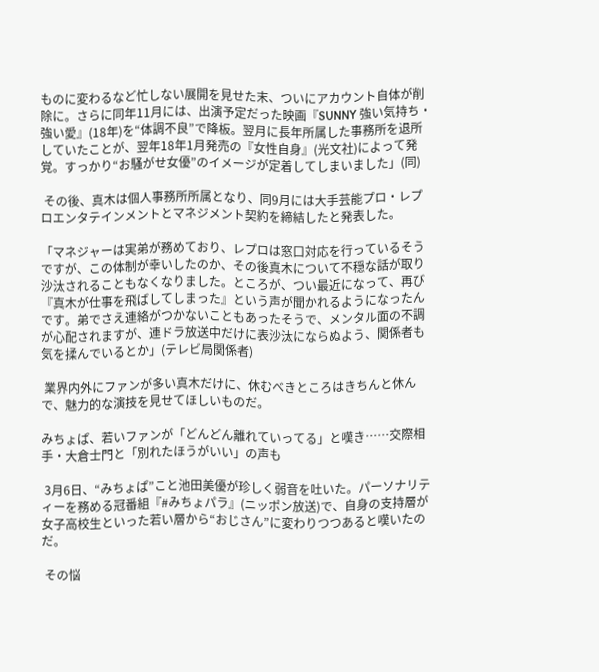ものに変わるなど忙しない展開を見せた末、ついにアカウント自体が削除に。さらに同年11月には、出演予定だった映画『SUNNY 強い気持ち・強い愛』(18年)を“体調不良”で降板。翌月に長年所属した事務所を退所していたことが、翌年18年1月発売の『女性自身』(光文社)によって発覚。すっかり“お騒がせ女優”のイメージが定着してしまいました」(同)

 その後、真木は個人事務所所属となり、同9月には大手芸能プロ・レプロエンタテインメントとマネジメント契約を締結したと発表した。

「マネジャーは実弟が務めており、レプロは窓口対応を行っているそうですが、この体制が幸いしたのか、その後真木について不穏な話が取り沙汰されることもなくなりました。ところが、つい最近になって、再び『真木が仕事を飛ばしてしまった』という声が聞かれるようになったんです。弟でさえ連絡がつかないこともあったそうで、メンタル面の不調が心配されますが、連ドラ放送中だけに表沙汰にならぬよう、関係者も気を揉んでいるとか」(テレビ局関係者)

 業界内外にファンが多い真木だけに、休むべきところはきちんと休んで、魅力的な演技を見せてほしいものだ。

みちょぱ、若いファンが「どんどん離れていってる」と嘆き……交際相手・大倉士門と「別れたほうがいい」の声も

 3月6日、“みちょぱ”こと池田美優が珍しく弱音を吐いた。パーソナリティーを務める冠番組『#みちょパラ』(ニッポン放送)で、自身の支持層が女子高校生といった若い層から“おじさん”に変わりつつあると嘆いたのだ。

 その悩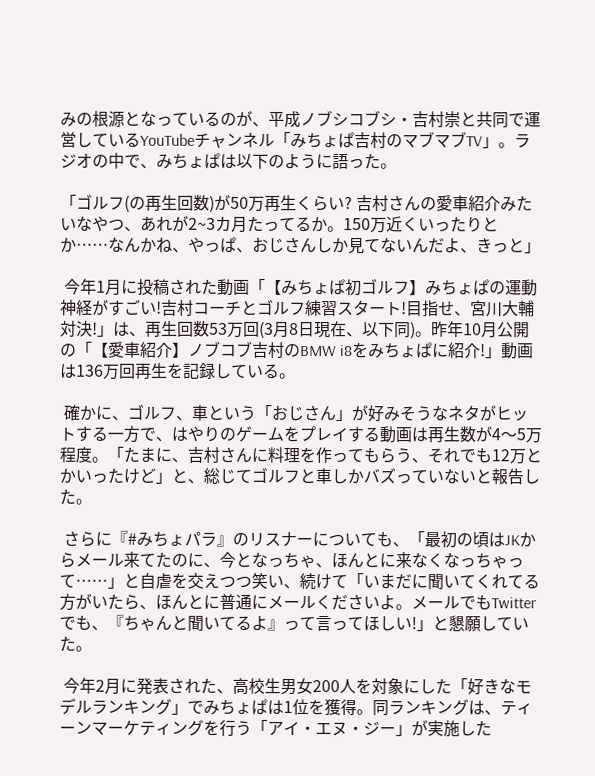みの根源となっているのが、平成ノブシコブシ・吉村崇と共同で運営しているYouTubeチャンネル「みちょぱ吉村のマブマブTV」。ラジオの中で、みちょぱは以下のように語った。

「ゴルフ(の再生回数)が50万再生くらい? 吉村さんの愛車紹介みたいなやつ、あれが2~3カ月たってるか。150万近くいったりとか……なんかね、やっぱ、おじさんしか見てないんだよ、きっと」

 今年1月に投稿された動画「【みちょぱ初ゴルフ】みちょぱの運動神経がすごい!吉村コーチとゴルフ練習スタート!目指せ、宮川大輔対決!」は、再生回数53万回(3月8日現在、以下同)。昨年10月公開の「【愛車紹介】ノブコブ吉村のBMW i8をみちょぱに紹介!」動画は136万回再生を記録している。

 確かに、ゴルフ、車という「おじさん」が好みそうなネタがヒットする一方で、はやりのゲームをプレイする動画は再生数が4〜5万程度。「たまに、吉村さんに料理を作ってもらう、それでも12万とかいったけど」と、総じてゴルフと車しかバズっていないと報告した。

 さらに『#みちょパラ』のリスナーについても、「最初の頃はJKからメール来てたのに、今となっちゃ、ほんとに来なくなっちゃって……」と自虐を交えつつ笑い、続けて「いまだに聞いてくれてる方がいたら、ほんとに普通にメールくださいよ。メールでもTwitterでも、『ちゃんと聞いてるよ』って言ってほしい!」と懇願していた。

 今年2月に発表された、高校生男女200人を対象にした「好きなモデルランキング」でみちょぱは1位を獲得。同ランキングは、ティーンマーケティングを行う「アイ・エヌ・ジー」が実施した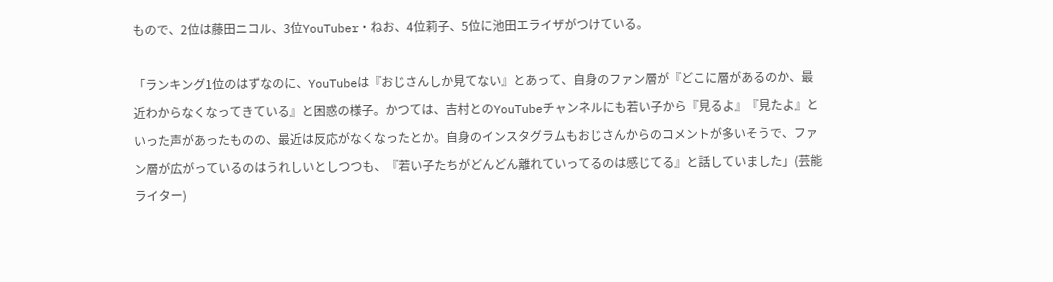もので、2位は藤田ニコル、3位YouTuber・ねお、4位莉子、5位に池田エライザがつけている。

「ランキング1位のはずなのに、YouTubeは『おじさんしか見てない』とあって、自身のファン層が『どこに層があるのか、最近わからなくなってきている』と困惑の様子。かつては、吉村とのYouTubeチャンネルにも若い子から『見るよ』『見たよ』といった声があったものの、最近は反応がなくなったとか。自身のインスタグラムもおじさんからのコメントが多いそうで、ファン層が広がっているのはうれしいとしつつも、『若い子たちがどんどん離れていってるのは感じてる』と話していました」(芸能ライター)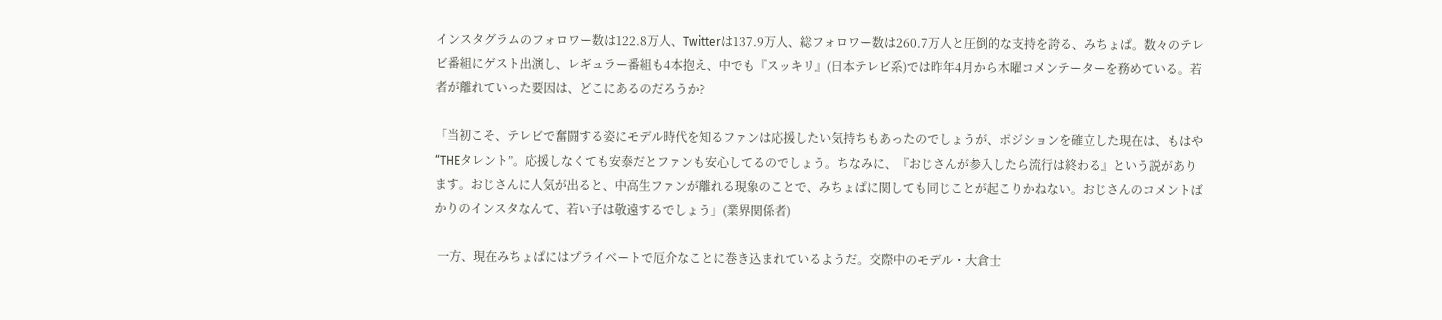インスタグラムのフォロワー数は122.8万人、Twitterは137.9万人、総フォロワー数は260.7万人と圧倒的な支持を誇る、みちょぱ。数々のテレビ番組にゲスト出演し、レギュラー番組も4本抱え、中でも『スッキリ』(日本テレビ系)では昨年4月から木曜コメンテーターを務めている。若者が離れていった要因は、どこにあるのだろうか?

「当初こそ、テレビで奮闘する姿にモデル時代を知るファンは応援したい気持ちもあったのでしょうが、ポジションを確立した現在は、もはや“THEタレント”。応援しなくても安泰だとファンも安心してるのでしょう。ちなみに、『おじさんが参入したら流行は終わる』という説があります。おじさんに人気が出ると、中高生ファンが離れる現象のことで、みちょぱに関しても同じことが起こりかねない。おじさんのコメントばかりのインスタなんて、若い子は敬遠するでしょう」(業界関係者)

 一方、現在みちょぱにはプライベートで厄介なことに巻き込まれているようだ。交際中のモデル・大倉士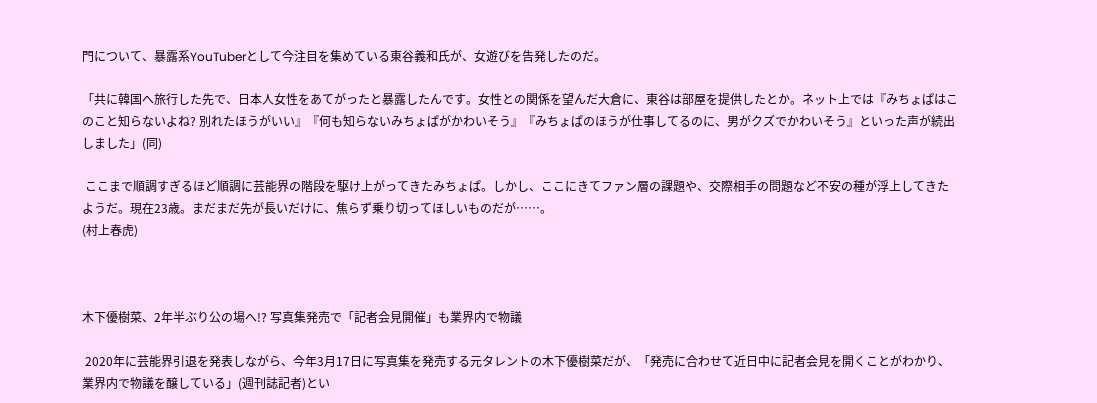門について、暴露系YouTuberとして今注目を集めている東谷義和氏が、女遊びを告発したのだ。

「共に韓国へ旅行した先で、日本人女性をあてがったと暴露したんです。女性との関係を望んだ大倉に、東谷は部屋を提供したとか。ネット上では『みちょぱはこのこと知らないよね? 別れたほうがいい』『何も知らないみちょぱがかわいそう』『みちょぱのほうが仕事してるのに、男がクズでかわいそう』といった声が続出しました」(同)

 ここまで順調すぎるほど順調に芸能界の階段を駆け上がってきたみちょぱ。しかし、ここにきてファン層の課題や、交際相手の問題など不安の種が浮上してきたようだ。現在23歳。まだまだ先が長いだけに、焦らず乗り切ってほしいものだが……。
(村上春虎)



木下優樹菜、2年半ぶり公の場へ!? 写真集発売で「記者会見開催」も業界内で物議

 2020年に芸能界引退を発表しながら、今年3月17日に写真集を発売する元タレントの木下優樹菜だが、「発売に合わせて近日中に記者会見を開くことがわかり、業界内で物議を醸している」(週刊誌記者)とい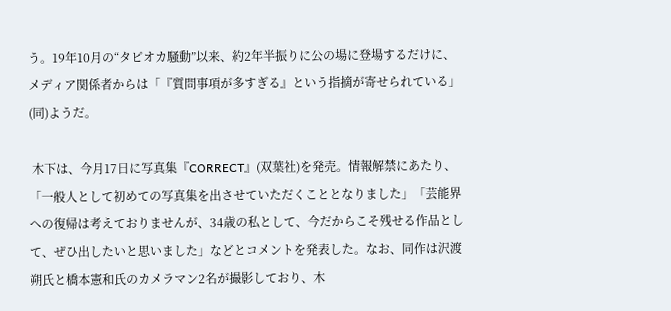う。19年10月の“タピオカ騒動”以来、約2年半振りに公の場に登場するだけに、メディア関係者からは「『質問事項が多すぎる』という指摘が寄せられている」(同)ようだ。

 木下は、今月17日に写真集『CORRECT』(双葉社)を発売。情報解禁にあたり、「一般人として初めての写真集を出させていただくこととなりました」「芸能界への復帰は考えておりませんが、34歳の私として、今だからこそ残せる作品として、ぜひ出したいと思いました」などとコメントを発表した。なお、同作は沢渡朔氏と橋本憲和氏のカメラマン2名が撮影しており、木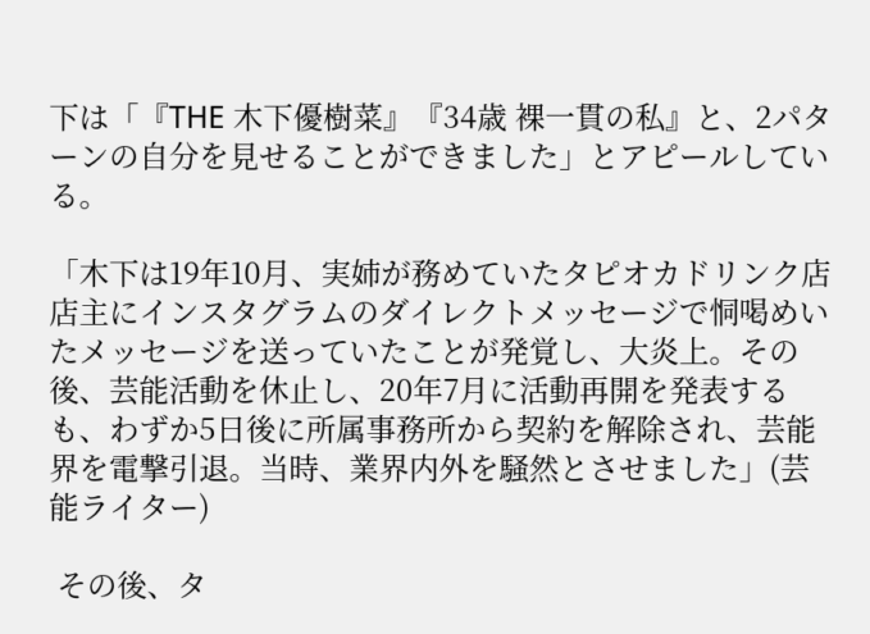下は「『THE 木下優樹菜』『34歳 裸一貫の私』と、2パターンの自分を見せることができました」とアピールしている。

「木下は19年10月、実姉が務めていたタピオカドリンク店店主にインスタグラムのダイレクトメッセージで恫喝めいたメッセージを送っていたことが発覚し、大炎上。その後、芸能活動を休止し、20年7月に活動再開を発表するも、わずか5日後に所属事務所から契約を解除され、芸能界を電撃引退。当時、業界内外を騒然とさせました」(芸能ライター)

 その後、タ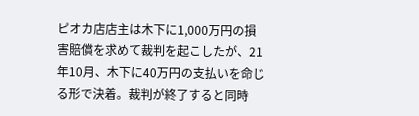ピオカ店店主は木下に1,000万円の損害賠償を求めて裁判を起こしたが、21年10月、木下に40万円の支払いを命じる形で決着。裁判が終了すると同時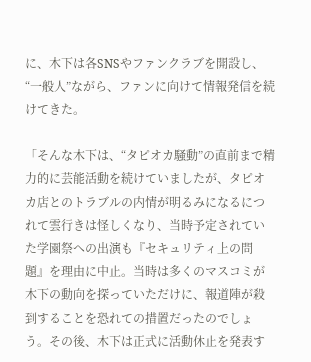に、木下は各SNSやファンクラブを開設し、“一般人”ながら、ファンに向けて情報発信を続けてきた。

「そんな木下は、“タピオカ騒動”の直前まで精力的に芸能活動を続けていましたが、タピオカ店とのトラブルの内情が明るみになるにつれて雲行きは怪しくなり、当時予定されていた学園祭への出演も『セキュリティ上の問題』を理由に中止。当時は多くのマスコミが木下の動向を探っていただけに、報道陣が殺到することを恐れての措置だったのでしょう。その後、木下は正式に活動休止を発表す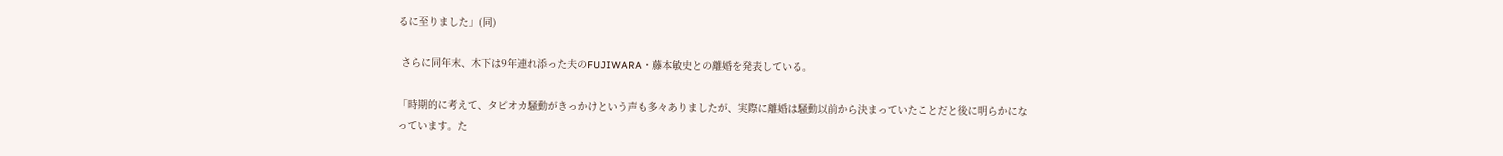るに至りました」(同)

 さらに同年末、木下は9年連れ添った夫のFUJIWARA・藤本敏史との離婚を発表している。

「時期的に考えて、タピオカ騒動がきっかけという声も多々ありましたが、実際に離婚は騒動以前から決まっていたことだと後に明らかになっています。た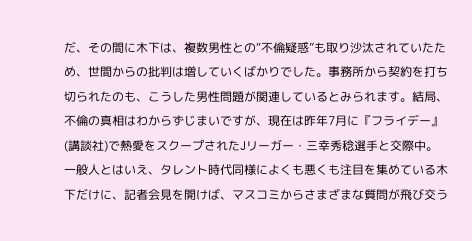だ、その間に木下は、複数男性との“不倫疑惑”も取り沙汰されていたため、世間からの批判は増していくばかりでした。事務所から契約を打ち切られたのも、こうした男性問題が関連しているとみられます。結局、不倫の真相はわからずじまいですが、現在は昨年7月に『フライデー』(講談社)で熱愛をスクープされたJリーガー・三幸秀稔選手と交際中。一般人とはいえ、タレント時代同様によくも悪くも注目を集めている木下だけに、記者会見を開けば、マスコミからさまざまな質問が飛び交う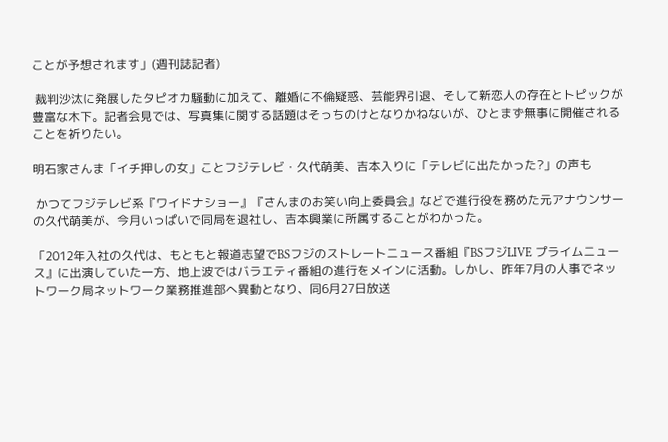ことが予想されます」(週刊誌記者)

 裁判沙汰に発展したタピオカ騒動に加えて、離婚に不倫疑惑、芸能界引退、そして新恋人の存在とトピックが豊富な木下。記者会見では、写真集に関する話題はそっちのけとなりかねないが、ひとまず無事に開催されることを祈りたい。

明石家さんま「イチ押しの女」ことフジテレビ・久代萌美、吉本入りに「テレビに出たかった?」の声も

 かつてフジテレビ系『ワイドナショー』『さんまのお笑い向上委員会』などで進行役を務めた元アナウンサーの久代萌美が、今月いっぱいで同局を退社し、吉本興業に所属することがわかった。

「2012年入社の久代は、もともと報道志望でBSフジのストレートニュース番組『BSフジLIVE プライムニュース』に出演していた一方、地上波ではバラエティ番組の進行をメインに活動。しかし、昨年7月の人事でネットワーク局ネットワーク業務推進部へ異動となり、同6月27日放送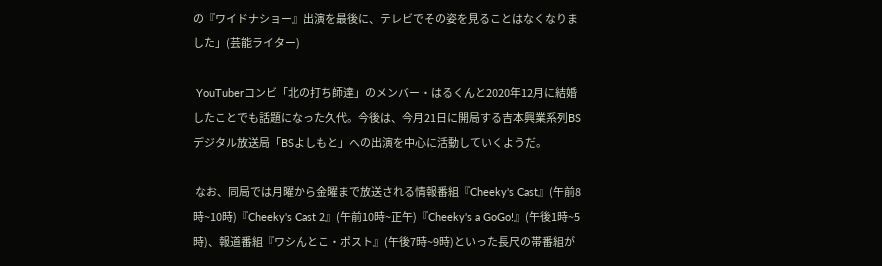の『ワイドナショー』出演を最後に、テレビでその姿を見ることはなくなりました」(芸能ライター)

 YouTuberコンビ「北の打ち師達」のメンバー・はるくんと2020年12月に結婚したことでも話題になった久代。今後は、今月21日に開局する吉本興業系列BSデジタル放送局「BSよしもと」への出演を中心に活動していくようだ。

 なお、同局では月曜から金曜まで放送される情報番組『Cheeky's Cast』(午前8時~10時)『Cheeky's Cast 2』(午前10時~正午)『Cheeky's a GoGo!』(午後1時~5時)、報道番組『ワシんとこ・ポスト』(午後7時~9時)といった長尺の帯番組が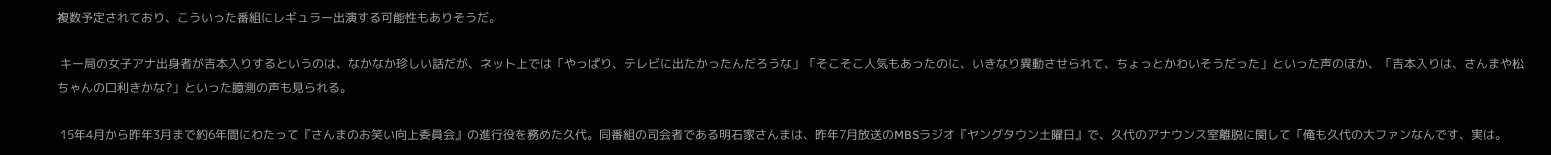複数予定されており、こういった番組にレギュラー出演する可能性もありそうだ。

 キー局の女子アナ出身者が吉本入りするというのは、なかなか珍しい話だが、ネット上では「やっぱり、テレビに出たかったんだろうな」「そこそこ人気もあったのに、いきなり異動させられて、ちょっとかわいそうだった」といった声のほか、「吉本入りは、さんまや松ちゃんの口利きかな?」といった臆測の声も見られる。

 15年4月から昨年3月まで約6年間にわたって『さんまのお笑い向上委員会』の進行役を務めた久代。同番組の司会者である明石家さんまは、昨年7月放送のMBSラジオ『ヤングタウン土曜日』で、久代のアナウンス室離脱に関して「俺も久代の大ファンなんです、実は。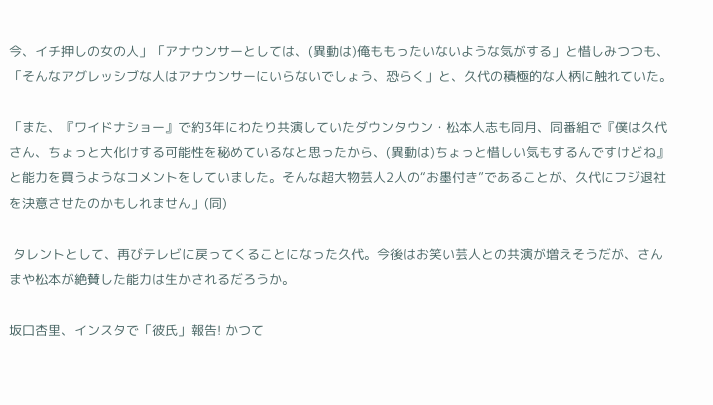今、イチ押しの女の人」「アナウンサーとしては、(異動は)俺ももったいないような気がする」と惜しみつつも、「そんなアグレッシブな人はアナウンサーにいらないでしょう、恐らく」と、久代の積極的な人柄に触れていた。

「また、『ワイドナショー』で約3年にわたり共演していたダウンタウン・松本人志も同月、同番組で『僕は久代さん、ちょっと大化けする可能性を秘めているなと思ったから、(異動は)ちょっと惜しい気もするんですけどね』と能力を買うようなコメントをしていました。そんな超大物芸人2人の“お墨付き”であることが、久代にフジ退社を決意させたのかもしれません」(同)

 タレントとして、再びテレビに戻ってくることになった久代。今後はお笑い芸人との共演が増えそうだが、さんまや松本が絶賛した能力は生かされるだろうか。

坂口杏里、インスタで「彼氏」報告! かつて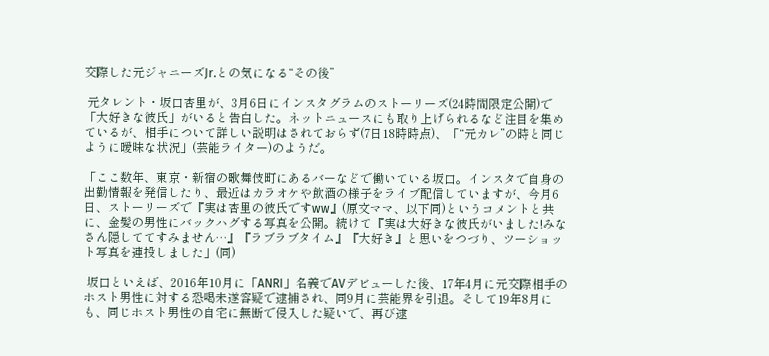交際した元ジャニーズJr.との気になる“その後”

 元タレント・坂口杏里が、3月6日にインスタグラムのストーリーズ(24時間限定公開)で「大好きな彼氏」がいると告白した。ネットニュースにも取り上げられるなど注目を集めているが、相手について詳しい説明はされておらず(7日18時時点)、「“元カレ”の時と同じように曖昧な状況」(芸能ライター)のようだ。

「ここ数年、東京・新宿の歌舞伎町にあるバーなどで働いている坂口。インスタで自身の出勤情報を発信したり、最近はカラオケや飲酒の様子をライブ配信していますが、今月6日、ストーリーズで『実は杏里の彼氏ですww』(原文ママ、以下同)というコメントと共に、金髪の男性にバックハグする写真を公開。続けて『実は大好きな彼氏がいました!みなさん隠しててすみません…』『ラブラブタイム』『大好き』と思いをつづり、ツーショット写真を連投しました」(同)

 坂口といえば、2016年10月に「ANRI」名義でAVデビューした後、17年4月に元交際相手のホスト男性に対する恐喝未遂容疑で逮捕され、同9月に芸能界を引退。そして19年8月にも、同じホスト男性の自宅に無断で侵入した疑いで、再び逮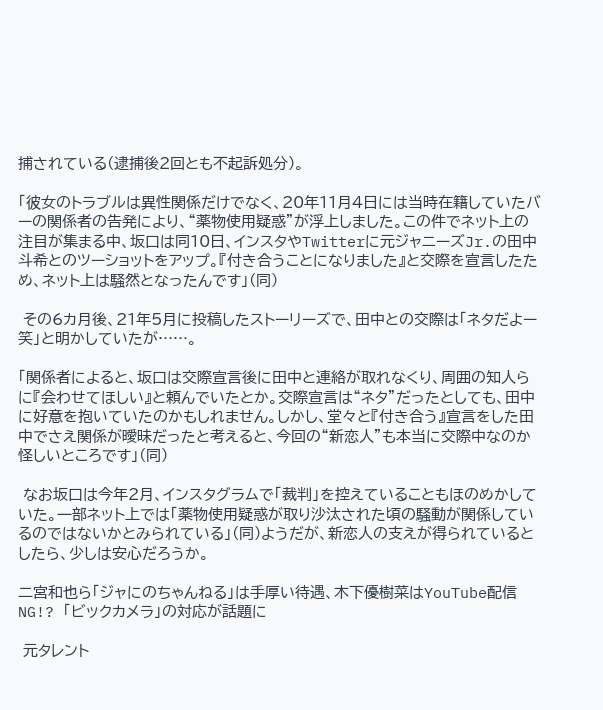捕されている(逮捕後2回とも不起訴処分)。

「彼女のトラブルは異性関係だけでなく、20年11月4日には当時在籍していたバーの関係者の告発により、“薬物使用疑惑”が浮上しました。この件でネット上の注目が集まる中、坂口は同10日、インスタやTwitterに元ジャニーズJr.の田中斗希とのツーショットをアップ。『付き合うことになりました』と交際を宣言したため、ネット上は騒然となったんです」(同)

 その6カ月後、21年5月に投稿したストーリーズで、田中との交際は「ネタだよー笑」と明かしていたが……。

「関係者によると、坂口は交際宣言後に田中と連絡が取れなくり、周囲の知人らに『会わせてほしい』と頼んでいたとか。交際宣言は“ネタ”だったとしても、田中に好意を抱いていたのかもしれません。しかし、堂々と『付き合う』宣言をした田中でさえ関係が曖昧だったと考えると、今回の“新恋人”も本当に交際中なのか怪しいところです」(同)

 なお坂口は今年2月、インスタグラムで「裁判」を控えていることもほのめかしていた。一部ネット上では「薬物使用疑惑が取り沙汰された頃の騒動が関係しているのではないかとみられている」(同)ようだが、新恋人の支えが得られているとしたら、少しは安心だろうか。

二宮和也ら「ジャにのちゃんねる」は手厚い待遇、木下優樹菜はYouTube配信NG!? 「ビックカメラ」の対応が話題に

 元タレント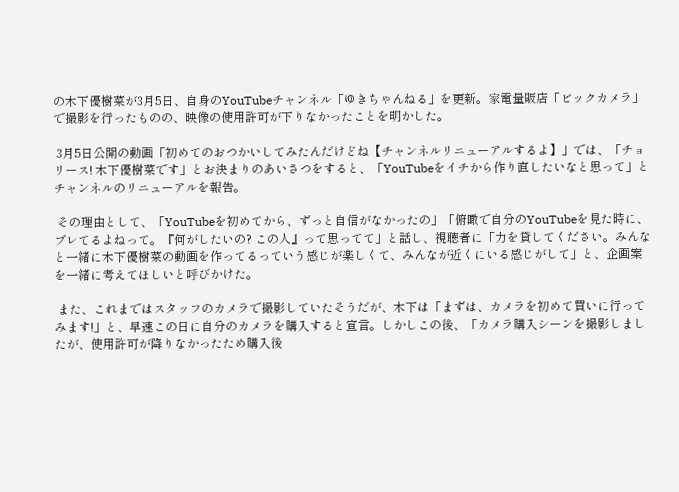の木下優樹菜が3月5日、自身のYouTubeチャンネル「ゆきちゃんねる」を更新。家電量販店「ビックカメラ」で撮影を行ったものの、映像の使用許可が下りなかったことを明かした。

 3月5日公開の動画「初めてのおつかいしてみたんだけどね【チャンネルリニューアルするよ】」では、「チョリース! 木下優樹菜です」とお決まりのあいさつをすると、「YouTubeをイチから作り直したいなと思って」とチャンネルのリニューアルを報告。

 その理由として、「YouTubeを初めてから、ずっと自信がなかったの」「俯瞰で自分のYouTubeを見た時に、ブレてるよねって。『何がしたいの? この人』って思ってて」と話し、視聴者に「力を貸してください。みんなと一緒に木下優樹菜の動画を作ってるっていう感じが楽しくて、みんなが近くにいる感じがして」と、企画案を一緒に考えてほしいと呼びかけた。

 また、これまではスタッフのカメラで撮影していたそうだが、木下は「まずは、カメラを初めて買いに行ってみます!」と、早速この日に自分のカメラを購入すると宣言。しかしこの後、「カメラ購入シーンを撮影しましたが、使用許可が降りなかったため購入後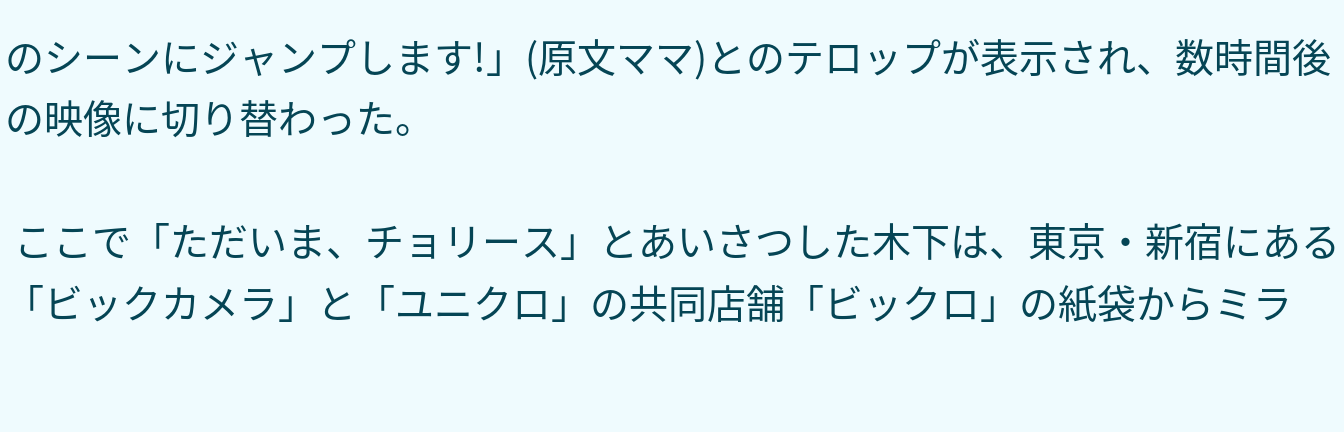のシーンにジャンプします!」(原文ママ)とのテロップが表示され、数時間後の映像に切り替わった。

 ここで「ただいま、チョリース」とあいさつした木下は、東京・新宿にある「ビックカメラ」と「ユニクロ」の共同店舗「ビックロ」の紙袋からミラ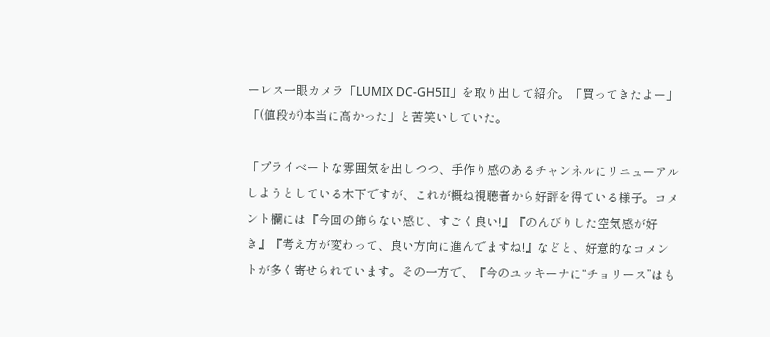ーレス一眼カメラ「LUMIX DC-GH5II」を取り出して紹介。「買ってきたよー」「(値段が)本当に高かった」と苦笑いしていた。

「プライベートな雰囲気を出しつつ、手作り感のあるチャンネルにリニューアルしようとしている木下ですが、これが概ね視聴者から好評を得ている様子。コメント欄には『今回の飾らない感じ、すごく良い!』『のんびりした空気感が好き』『考え方が変わって、良い方向に進んでますね!』などと、好意的なコメントが多く寄せられています。その一方で、『今のユッキーナに“チョリース”はも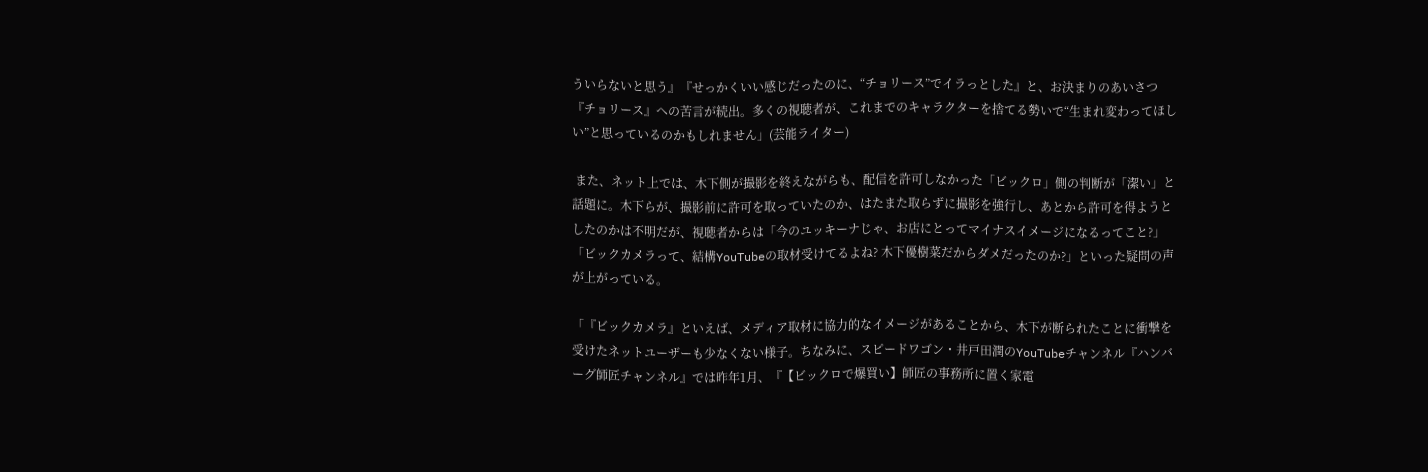ういらないと思う』『せっかくいい感じだったのに、“チョリース”でイラっとした』と、お決まりのあいさつ『チョリース』への苦言が続出。多くの視聴者が、これまでのキャラクターを捨てる勢いで“生まれ変わってほしい”と思っているのかもしれません」(芸能ライター)

 また、ネット上では、木下側が撮影を終えながらも、配信を許可しなかった「ビックロ」側の判断が「潔い」と話題に。木下らが、撮影前に許可を取っていたのか、はたまた取らずに撮影を強行し、あとから許可を得ようとしたのかは不明だが、視聴者からは「今のユッキーナじゃ、お店にとってマイナスイメージになるってこと?」「ビックカメラって、結構YouTubeの取材受けてるよね? 木下優樹菜だからダメだったのか?」といった疑問の声が上がっている。

「『ビックカメラ』といえば、メディア取材に協力的なイメージがあることから、木下が断られたことに衝撃を受けたネットユーザーも少なくない様子。ちなみに、スピードワゴン・井戸田潤のYouTubeチャンネル『ハンバーグ師匠チャンネル』では昨年1月、『【ビックロで爆買い】師匠の事務所に置く家電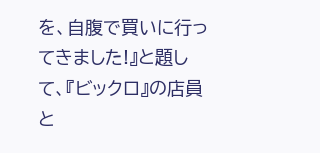を、自腹で買いに行ってきました!』と題して、『ビックロ』の店員と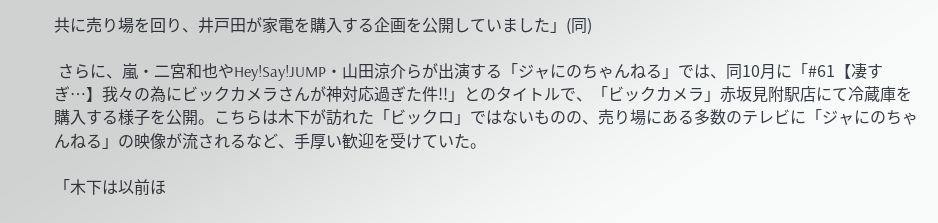共に売り場を回り、井戸田が家電を購入する企画を公開していました」(同)

 さらに、嵐・二宮和也やHey!Say!JUMP・山田涼介らが出演する「ジャにのちゃんねる」では、同10月に「#61【凄すぎ…】我々の為にビックカメラさんが神対応過ぎた件!!」とのタイトルで、「ビックカメラ」赤坂見附駅店にて冷蔵庫を購入する様子を公開。こちらは木下が訪れた「ビックロ」ではないものの、売り場にある多数のテレビに「ジャにのちゃんねる」の映像が流されるなど、手厚い歓迎を受けていた。

「木下は以前ほ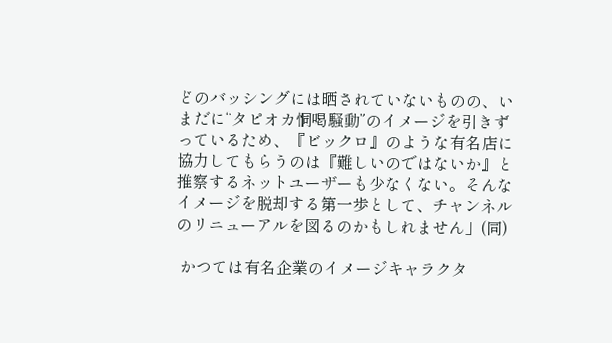どのバッシングには晒されていないものの、いまだに“タピオカ恫喝騒動”のイメージを引きずっているため、『ビックロ』のような有名店に協力してもらうのは『難しいのではないか』と推察するネットユーザーも少なくない。そんなイメージを脱却する第一歩として、チャンネルのリニューアルを図るのかもしれません」(同)

 かつては有名企業のイメージキャラクタ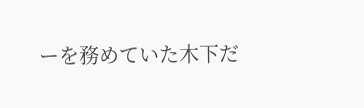ーを務めていた木下だ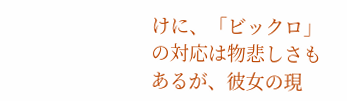けに、「ビックロ」の対応は物悲しさもあるが、彼女の現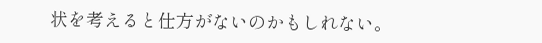状を考えると仕方がないのかもしれない。